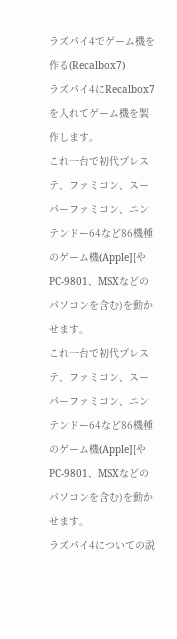ラズパイ4でゲーム機を作る(Recalbox7)
ラズパイ4にRecalbox7を入れてゲーム機を製作します。
これ一台で初代プレステ、ファミコン、スーパーファミコン、ニンテンドー64など86機種のゲーム機(Apple][やPC-9801、MSXなどのパソコンを含む)を動かせます。
これ一台で初代プレステ、ファミコン、スーパーファミコン、ニンテンドー64など86機種のゲーム機(Apple][やPC-9801、MSXなどのパソコンを含む)を動かせます。
ラズパイ4についての説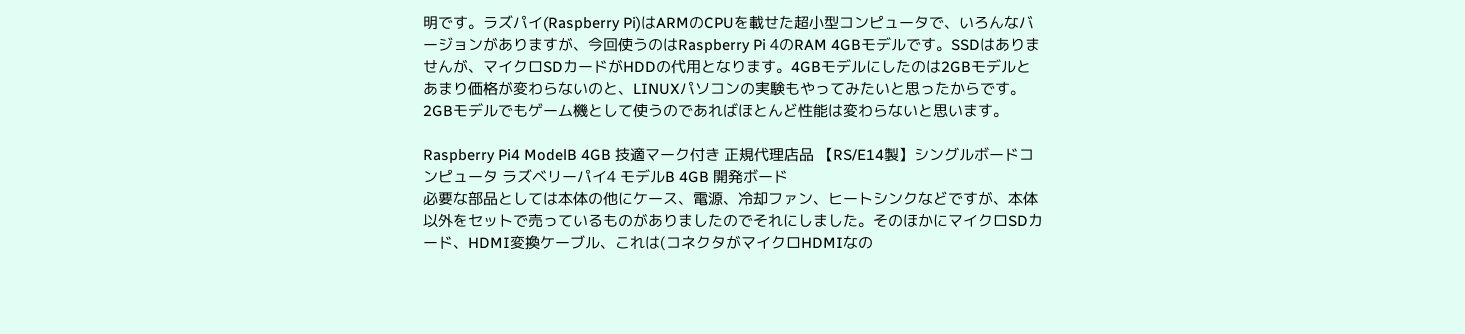明です。ラズパイ(Raspberry Pi)はARMのCPUを載せた超小型コンピュータで、いろんなバージョンがありますが、今回使うのはRaspberry Pi 4のRAM 4GBモデルです。SSDはありませんが、マイクロSDカードがHDDの代用となります。4GBモデルにしたのは2GBモデルとあまり価格が変わらないのと、LINUXパソコンの実験もやってみたいと思ったからです。2GBモデルでもゲーム機として使うのであればほとんど性能は変わらないと思います。

Raspberry Pi4 ModelB 4GB 技適マーク付き 正規代理店品 【RS/E14製】シングルボードコンピュータ ラズベリーパイ4 モデルB 4GB 開発ボード
必要な部品としては本体の他にケース、電源、冷却ファン、ヒートシンクなどですが、本体以外をセットで売っているものがありましたのでそれにしました。そのほかにマイクロSDカード、HDMI変換ケーブル、これは(コネクタがマイクロHDMIなの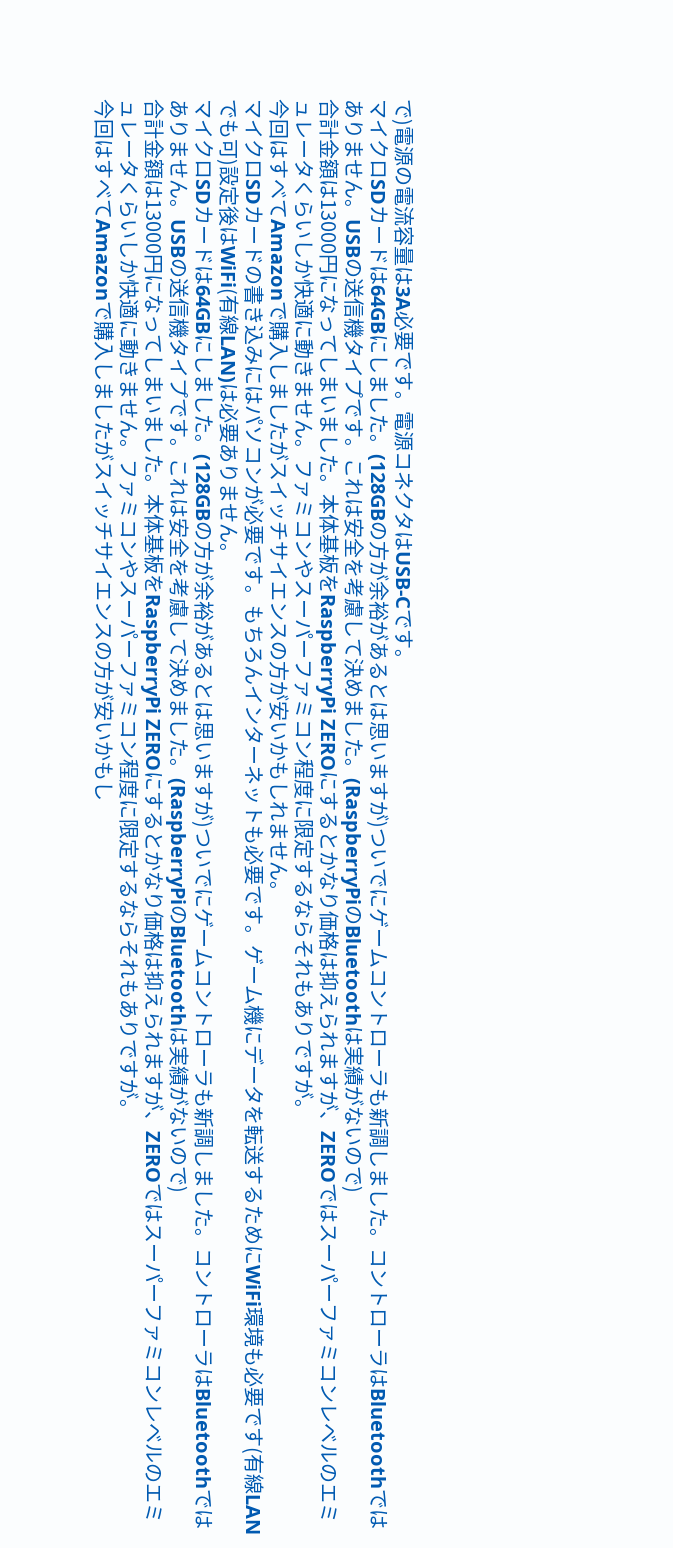で)電源の電流容量は3A必要です。電源コネクタはUSB-Cです。
マイクロSDカードは64GBにしました。(128GBの方が余裕があるとは思いますが)ついでにゲームコントローラも新調しました。コントローラはBluetoothではありません。USBの送信機タイプです。これは安全を考慮して決めました。(RaspberryPiのBluetoothは実績がないので)
合計金額は13000円になってしまいました。本体基板をRaspberryPi ZEROにするとかなり価格は抑えられますが、ZEROではスーパーファミコンレベルのエミュレータくらいしか快適に動きません。ファミコンやスーパーファミコン程度に限定するならそれもありですが。
今回はすべてAmazonで購入しましたがスイッチサイエンスの方が安いかもしれません。
マイクロSDカードの書き込みにはパソコンが必要です。もちろんインターネットも必要です。ゲーム機にデータを転送するためにWiFi環境も必要です(有線LANでも可)設定後はWiFi(有線LAN)は必要ありません。
マイクロSDカードは64GBにしました。(128GBの方が余裕があるとは思いますが)ついでにゲームコントローラも新調しました。コントローラはBluetoothではありません。USBの送信機タイプです。これは安全を考慮して決めました。(RaspberryPiのBluetoothは実績がないので)
合計金額は13000円になってしまいました。本体基板をRaspberryPi ZEROにするとかなり価格は抑えられますが、ZEROではスーパーファミコンレベルのエミュレータくらいしか快適に動きません。ファミコンやスーパーファミコン程度に限定するならそれもありですが。
今回はすべてAmazonで購入しましたがスイッチサイエンスの方が安いかもし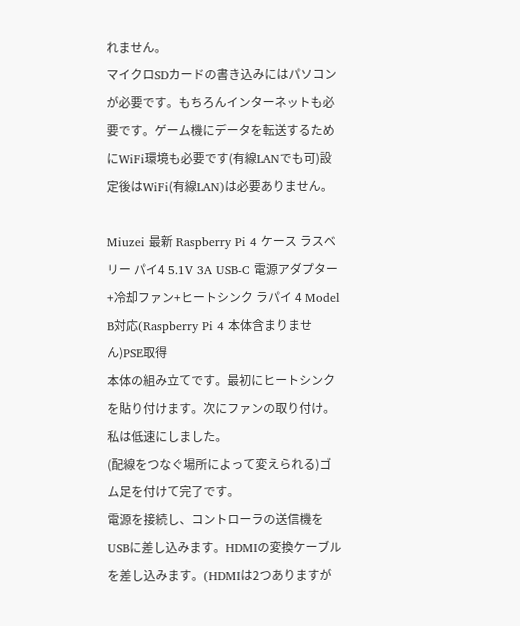れません。
マイクロSDカードの書き込みにはパソコンが必要です。もちろんインターネットも必要です。ゲーム機にデータを転送するためにWiFi環境も必要です(有線LANでも可)設定後はWiFi(有線LAN)は必要ありません。

Miuzei 最新 Raspberry Pi 4 ケース ラスベリー パイ4 5.1V 3A USB-C 電源アダプター+冷却ファン+ヒートシンク ラパイ 4 Model B対応(Raspberry Pi 4 本体含まりません)PSE取得
本体の組み立てです。最初にヒートシンクを貼り付けます。次にファンの取り付け。私は低速にしました。
(配線をつなぐ場所によって変えられる)ゴム足を付けて完了です。
電源を接続し、コントローラの送信機をUSBに差し込みます。HDMIの変換ケーブルを差し込みます。(HDMIは2つありますが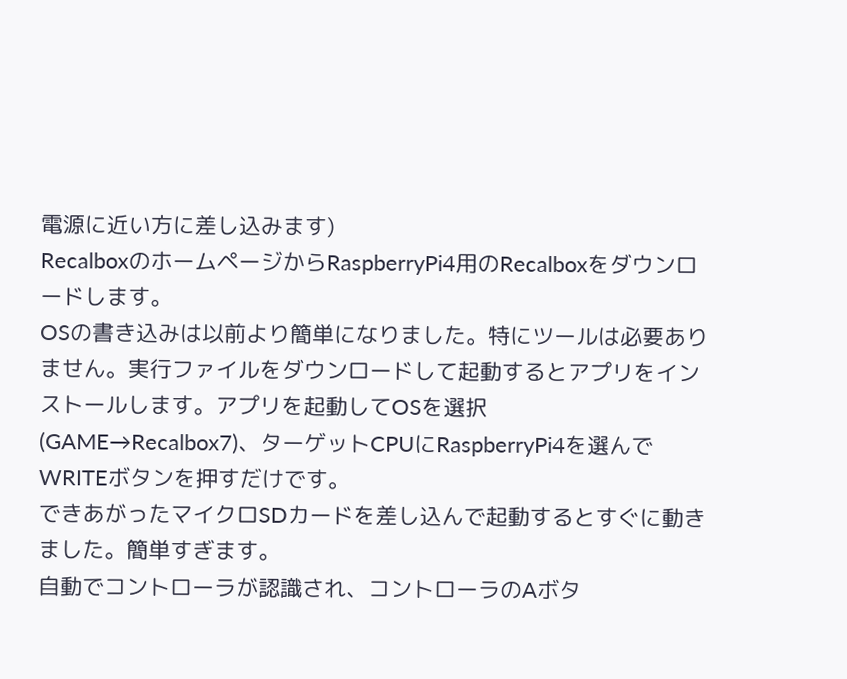電源に近い方に差し込みます)
RecalboxのホームページからRaspberryPi4用のRecalboxをダウンロードします。
OSの書き込みは以前より簡単になりました。特にツールは必要ありません。実行ファイルをダウンロードして起動するとアプリをインストールします。アプリを起動してOSを選択(GAME→Recalbox7)、ターゲットCPUにRaspberryPi4を選んでWRITEボタンを押すだけです。
できあがったマイクロSDカードを差し込んで起動するとすぐに動きました。簡単すぎます。
自動でコントローラが認識され、コントローラのAボタ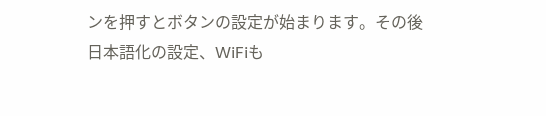ンを押すとボタンの設定が始まります。その後日本語化の設定、WiFiも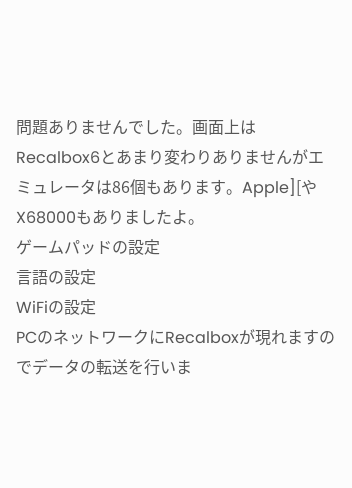問題ありませんでした。画面上はRecalbox6とあまり変わりありませんがエミュレータは86個もあります。Apple][やX68000もありましたよ。
ゲームパッドの設定
言語の設定
WiFiの設定
PCのネットワークにRecalboxが現れますのでデータの転送を行いま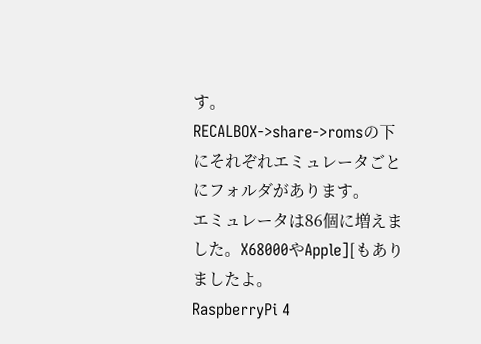す。
RECALBOX->share->romsの下にそれぞれエミュレータごとにフォルダがあります。
エミュレータは86個に増えました。X68000やApple][もありましたよ。
RaspberryPi 4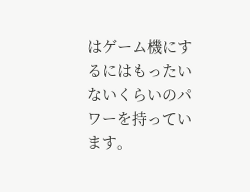はゲーム機にするにはもったいないくらいのパワーを持っています。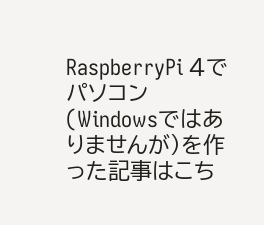RaspberryPi 4でパソコン(Windowsではありませんが)を作った記事はこち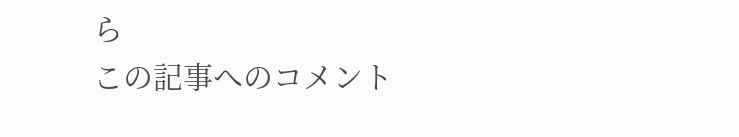ら
この記事へのコメント